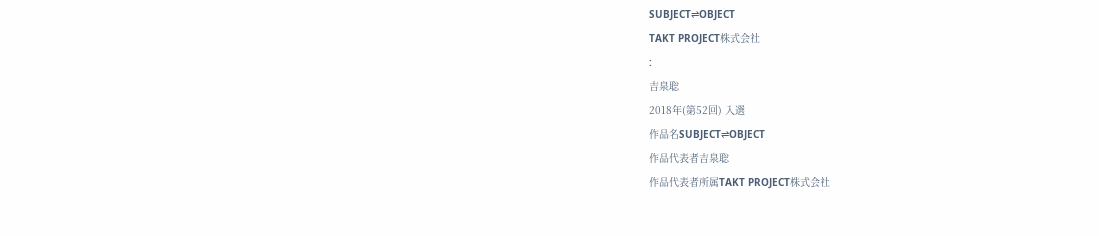SUBJECT⇌OBJECT
TAKT PROJECT株式会社
:
吉泉聡
2018年(第52回) 入選
作品名SUBJECT⇌OBJECT
作品代表者吉泉聡
作品代表者所属TAKT PROJECT株式会社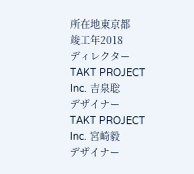所在地東京都
竣工年2018
ディレクター
TAKT PROJECT Inc. 吉泉聡
デザイナー
TAKT PROJECT Inc. 宮崎毅
デザイナー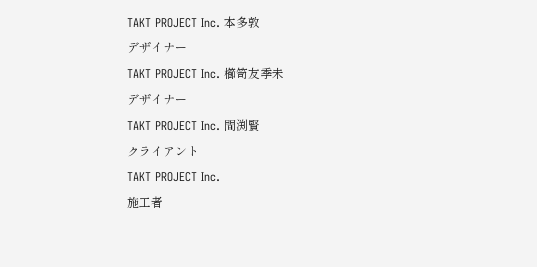TAKT PROJECT Inc. 本多敦
デザイナー
TAKT PROJECT Inc. 櫛笥友季未
デザイナー
TAKT PROJECT Inc. 間渕賢
クライアント
TAKT PROJECT Inc.
施工者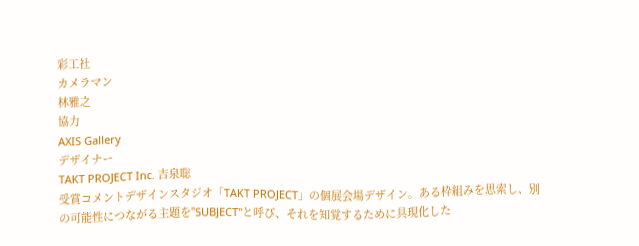彩工社
カメラマン
林雅之
協力
AXIS Gallery
デザイナー
TAKT PROJECT Inc. 吉泉聡
受賞コメントデザインスタジオ「TAKT PROJECT」の個展会場デザイン。ある枠組みを思索し、別の可能性につながる主題を"SUBJECT"と呼び、それを知覚するために具現化した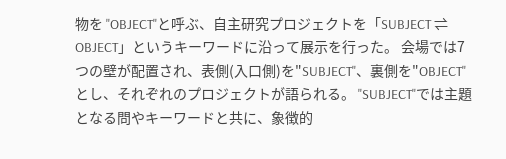物を "OBJECT"と呼ぶ、自主研究プロジェクトを「SUBJECT ⇌ OBJECT」というキーワードに沿って展示を行った。 会場では7つの壁が配置され、表側(入口側)を"SUBJECT"、裏側を"OBJECT"とし、それぞれのプロジェクトが語られる。 "SUBJECT"では主題となる問やキーワードと共に、象徴的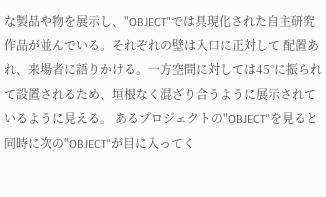な製品や物を展示し、"OBJECT"では具現化された自主研究作品が並んでいる。それぞれの壁は入口に正対して 配置あれ、来場者に語りかける。一方空間に対しては45°に振られて設置されるため、垣根なく混ざり合うように展示されているように見える。 あるプロジェクトの"OBJECT"を見ると同時に次の"OBJECT"が目に入ってく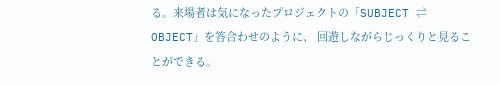る。来場者は気になったプロジェクトの「SUBJECT ⇌ OBJECT」を答合わせのように、 回遊しながらじっくりと見ることができる。